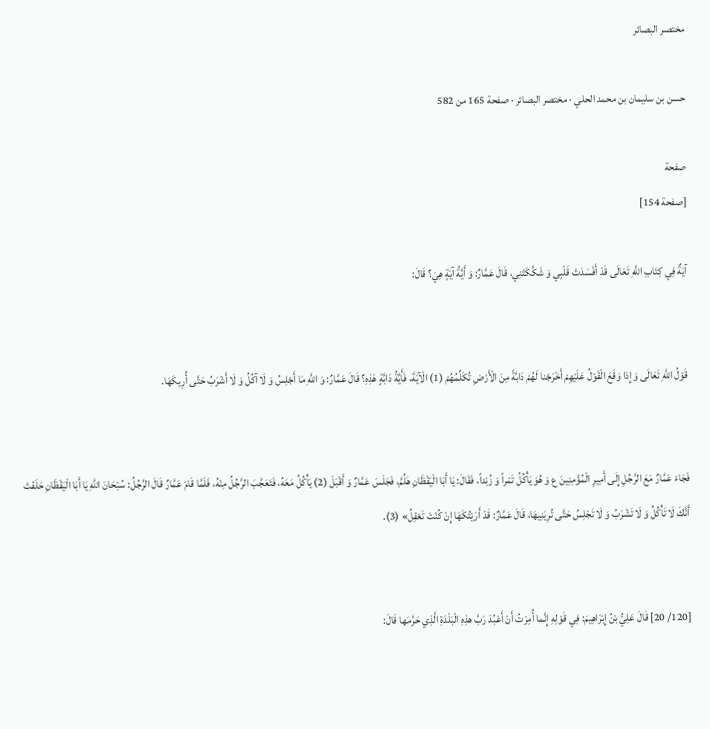مختصر البصائر

حسن بن سليمان بن محمد الحلي · مختصر البصائر · صفحة 165 من 582

صفحة
[صفحة 154]

آيَةٌ فِي كِتَابِ اللَّهِ تَعَالَى قَدْ أَفْسَدَتْ قَلْبِي وَ شَكَّكَتْنِي، قَالَ عَمَّارٌ: وَ أَيَّةُ آيَةٍ هِيَ؟ قَالَ:


قَوْلُ اللَّهِ تَعَالَى وَ إِذا وَقَعَ الْقَوْلُ عَلَيْهِمْ أَخْرَجْنا لَهُمْ دَابَّةً مِنَ الْأَرْضِ تُكَلِّمُهُمْ (1) الْآيَةَ، فَأَيَّةُ دَابَّةٍ هَذِهِ؟ قَالَ عَمَّارٌ: وَ اللَّهِ مَا أَجْلِسُ وَ لَا آكُلُ وَ لَا أَشْرَبُ حَتَّى أُرِيكَهَا.


فَجَاءَ عَمَّارٌ مَعَ الرَّجُلِ إِلَى أَمِيرِ الْمُؤْمِنِينَ ع وَ هُوَ يَأْكُلُ تَمْراً وَ زُبْداً، فَقَالَ: يَا أَبَا الْيَقْظَانِ هَلُمَّ، فَجَلَسَ عَمَّارٌ وَ أَقْبَلَ (2) يَأْكُلُ مَعَهُ، فَتَعَجَّبَ الرَّجُلُ مِنْهُ، فَلَمَّا قَامَ عَمَّارٌ قَالَ الرَّجُلُ: سُبْحَانَ اللَّهِ يَا أَبَا الْيَقْظَانِ حَلَفْتَ أَنَّكَ لَا تَأْكُلُ وَ لَا تَشْرَبُ وَ لَا تَجْلِسُ حَتَّى تُرِيَنِيهَا، قَالَ عَمَّارٌ: قَدْ أَرَيْتُكَهَا إِنْ كُنْتَ تَعْقِلُ» (3).


[120/ 20] قَالَ عَلِيُّ بْنُ إِبْرَاهِيمَ: فِي قَوْلِهِ إِنَّما أُمِرْتُ أَنْ أَعْبُدَ رَبَّ هذِهِ الْبَلْدَةِ الَّذِي حَرَّمَها قَالَ: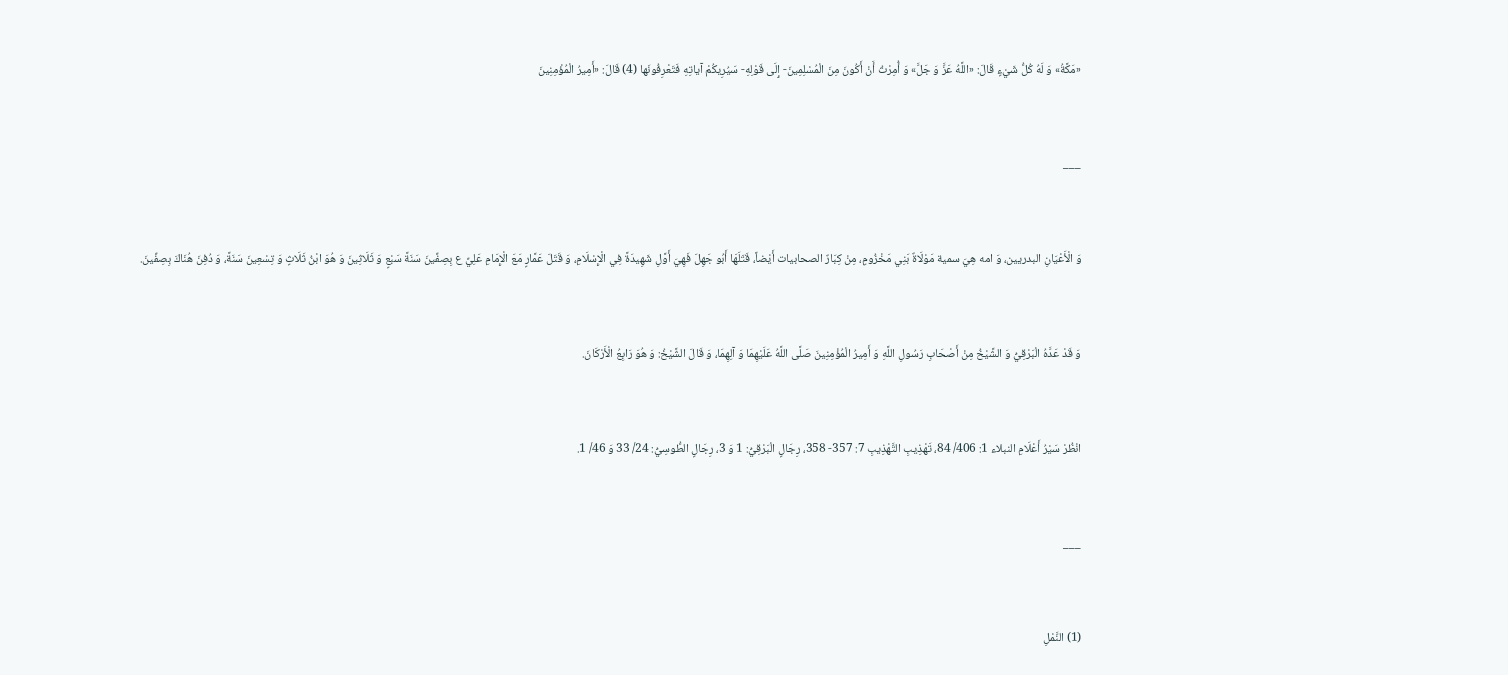«مَكَّةُ» وَ لَهُ كُلُّ شَيْءٍ قَالَ: «اللَّهُ عَزَّ وَ جَلَّ» وَ أُمِرْتُ أَنْ أَكُونَ مِنَ الْمُسْلِمِينَ- إِلَى قَوْلِهِ- سَيُرِيكُمْ آياتِهِ فَتَعْرِفُونَها (4) قَالَ: «أَمِيرُ الْمُؤْمِنِينَ


___


وَ الْأَعْيَانِ البدريين، وَ امه هِيَ سمية مَوْلَاةٌ بَنِي مَخْزُومٍ، مِنْ كِبَارٌ الصحابيات أَيْضاً، قَتَلَهَا أَبُو جَهِلَ فَهِيَ أَوَّلِ شَهِيدَةً فِي الْإِسْلَامِ، وَ قَتَلَ عَمَّارٍ مَعَ الْإِمَامِ عَلِيِّ ع بِصِفِّينَ سَنَةً سَبْعٍ وَ ثَلَاثِينَ وَ هُوَ ابْنُ ثَلَاثٍ وَ تِسْعِينَ سَنَةً، وَ دُفِنَ هُنَاكَ بِصِفِّينَ.


وَ قَدْ عَدَّهُ الْبَرْقِيُّ وَ الشَّيْخُ مِنْ أَصْحَابِ رَسُولِ اللَّهِ وَ أَمِيرُ الْمُؤْمِنِينَ صَلَّى اللَّهُ عَلَيْهِمَا وَ آلِهِمَا، وَ قَالَ الشَّيْخُ: وَ هُوَ رَابِعُ الْأَرْكَانَ.


انْظُرْ سَيْرُ أَعْلَامِ النبلاء 1: 406/ 84، تَهْذِيبِ التَّهْذِيبِ 7: 357- 358، رِجَالٍ الْبَرْقِيُّ: 1 وَ 3، رِجَالٍ الطُّوسِيُّ: 24/ 33 وَ 46/ 1.


___


(1) النَّمْلِ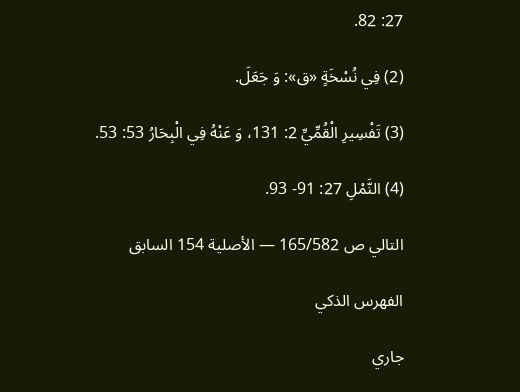27: 82.

(2) فِي نُسْخَةٍ «ق»: وَ جَعَلَ.

(3) تَفْسِيرِ الْقُمِّيِّ 2: 131، وَ عَنْهُ فِي الْبِحَارُ 53: 53.

(4) النَّمْلِ 27: 91- 93.

التالي ص 165/582 — الأصلية 154 السابق

الفهرس الذكي

جاري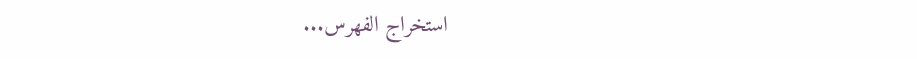استخراج الفهرس...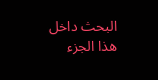البحث داخل هذا الجزء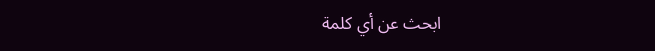ابحث عن أي كلمة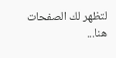لتظهر لك الصفحات هنا...